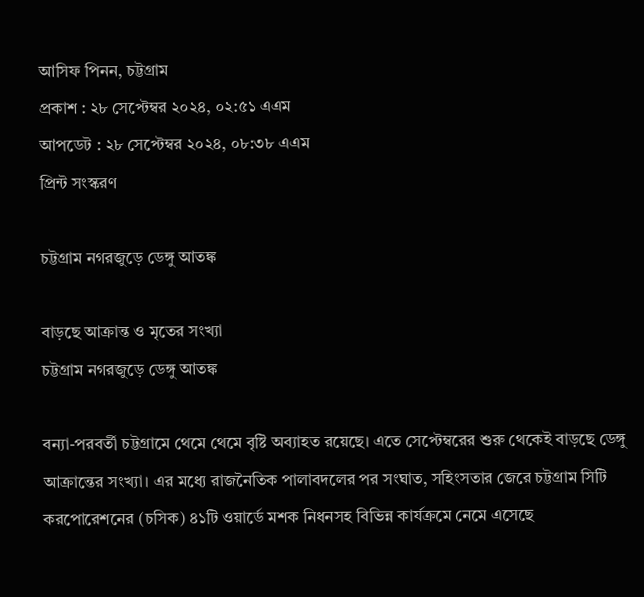আসিফ পিনন, চট্টগ্রাম
প্রকাশ : ২৮ সেপ্টেম্বর ২০২৪, ০২:৫১ এএম
আপডেট : ২৮ সেপ্টেম্বর ২০২৪, ০৮:৩৮ এএম
প্রিন্ট সংস্করণ

চট্টগ্রাম নগরজুড়ে ডেঙ্গু আতঙ্ক

বাড়ছে আক্রান্ত ও মৃতের সংখ্যা
চট্টগ্রাম নগরজুড়ে ডেঙ্গু আতঙ্ক

বন্যা-পরবর্তী চট্টগ্রামে থেমে থেমে বৃষ্টি অব্যাহত রয়েছে। এতে সেপ্টেম্বরের শুরু থেকেই বাড়ছে ডেঙ্গু আক্রান্তের সংখ্যা। এর মধ্যে রাজনৈতিক পালাবদলের পর সংঘাত, সহিংসতার জেরে চট্টগ্রাম সিটি করপোরেশনের (চসিক) ৪১টি ওয়ার্ডে মশক নিধনসহ বিভিন্ন কার্যক্রমে নেমে এসেছে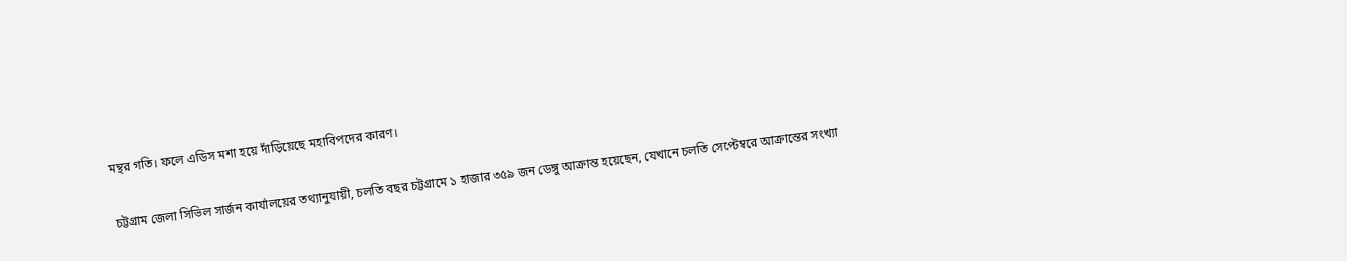মন্থর গতি। ফলে এডিস মশা হয়ে দাঁড়িয়েছে মহাবিপদের কারণ।

চট্টগ্রাম জেলা সিভিল সার্জন কার্যালয়ের তথ্যানুযায়ী, চলতি বছর চট্টগ্রামে ১ হাজার ৩৫৯ জন ডেঙ্গু আক্রান্ত হয়েছেন, যেখানে চলতি সেপ্টেম্বরে আক্রান্তের সংখ্যা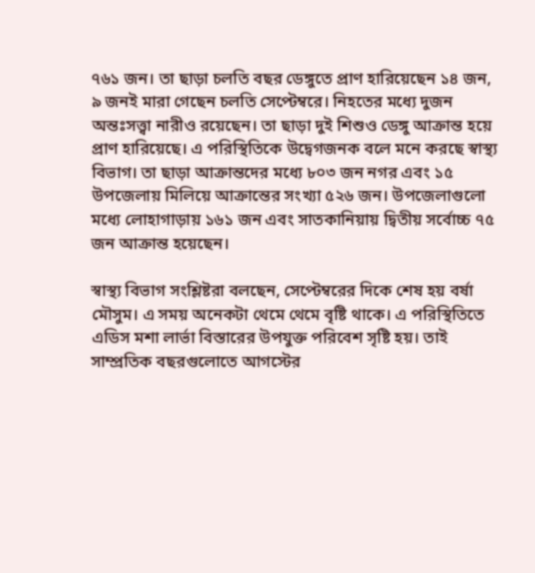৭৬১ জন। তা ছাড়া চলতি বছর ডেঙ্গুতে প্রাণ হারিয়েছেন ১৪ জন, ৯ জনই মারা গেছেন চলতি সেপ্টেম্বরে। নিহতের মধ্যে দুজন অন্তঃসত্ত্বা নারীও রয়েছেন। তা ছাড়া দুই শিশুও ডেঙ্গু আক্রান্ত হয়ে প্রাণ হারিয়েছে। এ পরিস্থিতিকে উদ্বেগজনক বলে মনে করছে স্বাস্থ্য বিভাগ। তা ছাড়া আক্রান্তদের মধ্যে ৮০৩ জন নগর এবং ১৫ উপজেলায় মিলিয়ে আক্রান্তের সংখ্যা ৫২৬ জন। উপজেলাগুলো মধ্যে লোহাগাড়ায় ১৬১ জন এবং সাতকানিয়ায় দ্বিতীয় সর্বোচ্চ ৭৫ জন আক্রান্ত হয়েছেন।

স্বাস্থ্য বিভাগ সংশ্লিষ্টরা বলছেন, সেপ্টেম্বরের দিকে শেষ হয় বর্ষা মৌসুম। এ সময় অনেকটা থেমে থেমে বৃষ্টি থাকে। এ পরিস্থিতিতে এডিস মশা লার্ভা বিস্তারের উপযুক্ত পরিবেশ সৃষ্টি হয়। তাই সাম্প্রতিক বছরগুলোতে আগস্টের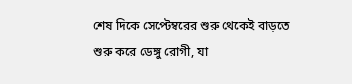শেষ দিকে সেপ্টেম্বরের শুরু থেকেই বাড়তে শুরু করে ডেঙ্গু রোগী, যা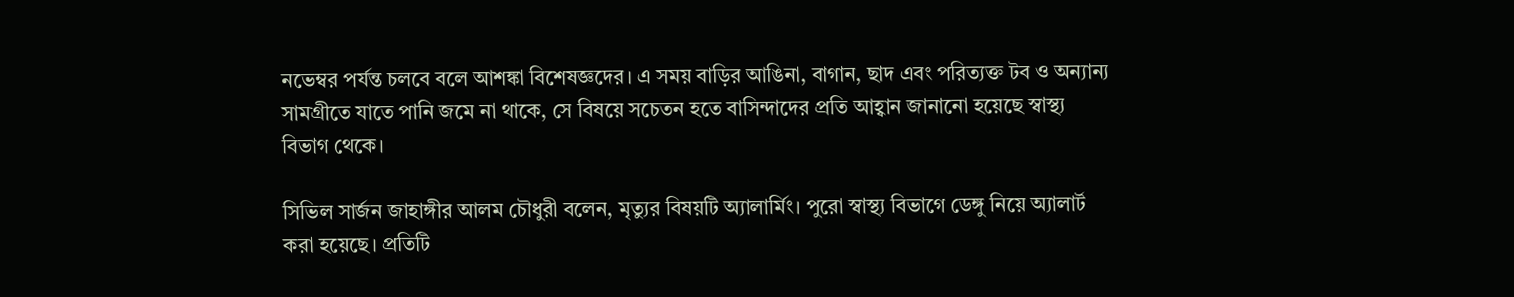নভেম্বর পর্যন্ত চলবে বলে আশঙ্কা বিশেষজ্ঞদের। এ সময় বাড়ির আঙিনা, বাগান, ছাদ এবং পরিত্যক্ত টব ও অন্যান্য সামগ্রীতে যাতে পানি জমে না থাকে, সে বিষয়ে সচেতন হতে বাসিন্দাদের প্রতি আহ্বান জানানো হয়েছে স্বাস্থ্য বিভাগ থেকে।

সিভিল সার্জন জাহাঙ্গীর আলম চৌধুরী বলেন, মৃত্যুর বিষয়টি অ্যালার্মিং। পুরো স্বাস্থ্য বিভাগে ডেঙ্গু নিয়ে অ্যালার্ট করা হয়েছে। প্রতিটি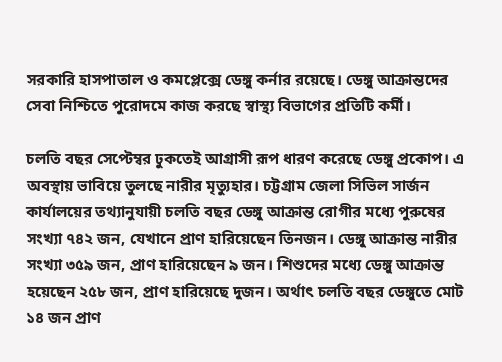সরকারি হাসপাতাল ও কমপ্লেক্সে ডেঙ্গু কর্নার রয়েছে। ডেঙ্গু আক্রান্তদের সেবা নিশ্চিতে পুরোদমে কাজ করছে স্বাস্থ্য বিভাগের প্রতিটি কর্মী।

চলতি বছর সেপ্টেম্বর ঢুকতেই আগ্রাসী রূপ ধারণ করেছে ডেঙ্গু প্রকোপ। এ অবস্থায় ভাবিয়ে তুলছে নারীর মৃত্যুহার। চট্টগ্রাম জেলা সিভিল সার্জন কার্যালয়ের তথ্যানুযায়ী চলতি বছর ডেঙ্গু আক্রান্ত রোগীর মধ্যে পুরুষের সংখ্যা ৭৪২ জন, যেখানে প্রাণ হারিয়েছেন তিনজন। ডেঙ্গু আক্রান্ত নারীর সংখ্যা ৩৫৯ জন, প্রাণ হারিয়েছেন ৯ জন। শিশুদের মধ্যে ডেঙ্গু আক্রান্ত হয়েছেন ২৫৮ জন, প্রাণ হারিয়েছে দুজন। অর্থাৎ চলতি বছর ডেঙ্গুতে মোট ১৪ জন প্রাণ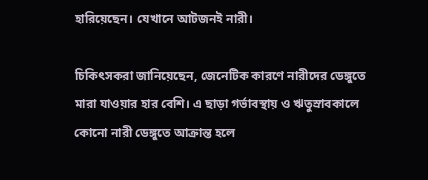হারিয়েছেন। যেখানে আটজনই নারী।

চিকিৎসকরা জানিয়েছেন, জেনেটিক কারণে নারীদের ডেঙ্গুতে মারা যাওয়ার হার বেশি। এ ছাড়া গর্ভাবস্থায় ও ঋতুস্রাবকালে কোনো নারী ডেঙ্গুতে আক্রান্ত হলে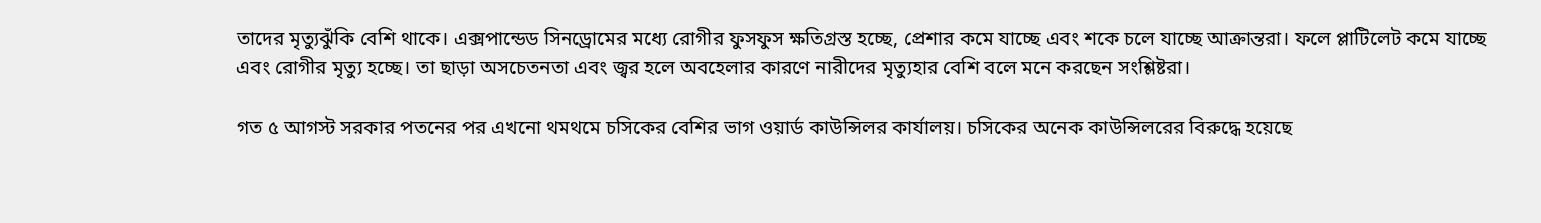তাদের মৃত্যুঝুঁকি বেশি থাকে। এক্সপান্ডেড সিনড্রোমের মধ্যে রোগীর ফুসফুস ক্ষতিগ্রস্ত হচ্ছে, প্রেশার কমে যাচ্ছে এবং শকে চলে যাচ্ছে আক্রান্তরা। ফলে প্লাটিলেট কমে যাচ্ছে এবং রোগীর মৃত্যু হচ্ছে। তা ছাড়া অসচেতনতা এবং জ্বর হলে অবহেলার কারণে নারীদের মৃত্যুহার বেশি বলে মনে করছেন সংশ্লিষ্টরা।

গত ৫ আগস্ট সরকার পতনের পর এখনো থমথমে চসিকের বেশির ভাগ ওয়ার্ড কাউন্সিলর কার্যালয়। চসিকের অনেক কাউন্সিলরের বিরুদ্ধে হয়েছে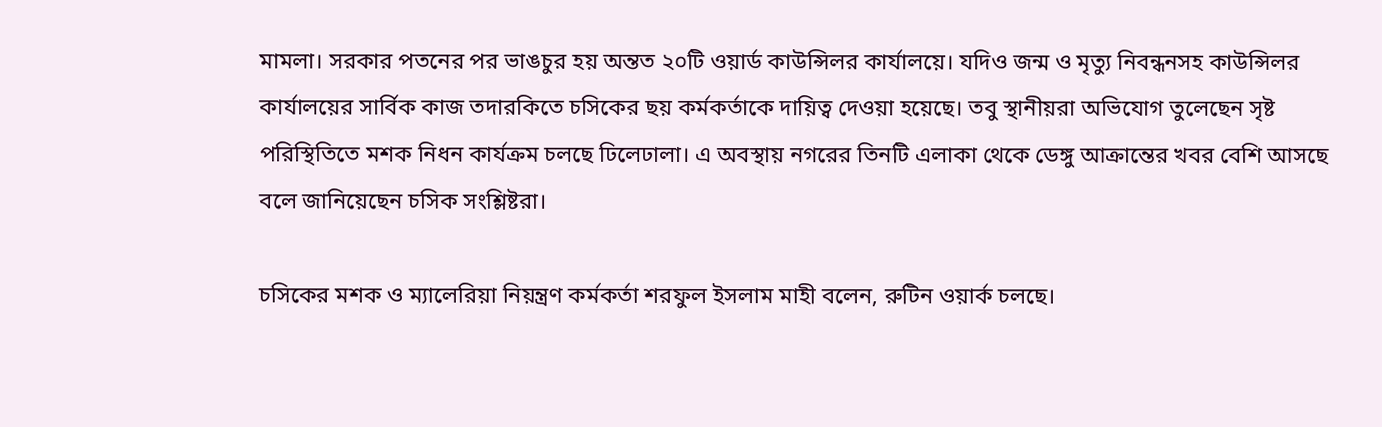মামলা। সরকার পতনের পর ভাঙচুর হয় অন্তত ২০টি ওয়ার্ড কাউন্সিলর কার্যালয়ে। যদিও জন্ম ও মৃত্যু নিবন্ধনসহ কাউন্সিলর কার্যালয়ের সার্বিক কাজ তদারকিতে চসিকের ছয় কর্মকর্তাকে দায়িত্ব দেওয়া হয়েছে। তবু স্থানীয়রা অভিযোগ তুলেছেন সৃষ্ট পরিস্থিতিতে মশক নিধন কার্যক্রম চলছে ঢিলেঢালা। এ অবস্থায় নগরের তিনটি এলাকা থেকে ডেঙ্গু আক্রান্তের খবর বেশি আসছে বলে জানিয়েছেন চসিক সংশ্লিষ্টরা।

চসিকের মশক ও ম্যালেরিয়া নিয়ন্ত্রণ কর্মকর্তা শরফুল ইসলাম মাহী বলেন, রুটিন ওয়ার্ক চলছে।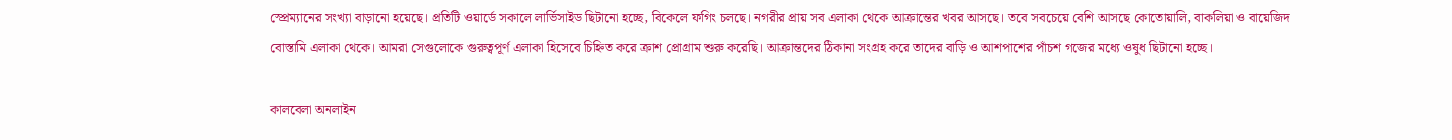স্প্রেম্যানের সংখ্যা বাড়ানো হয়েছে। প্রতিটি ওয়ার্ডে সকালে লার্ভিসাইড ছিটানো হচ্ছে, বিকেলে ফগিং চলছে। নগরীর প্রায় সব এলাকা থেকে আক্রান্তের খবর আসছে। তবে সবচেয়ে বেশি আসছে কোতোয়ালি, বাকলিয়া ও বায়েজিদ বোস্তামি এলাকা থেকে। আমরা সেগুলোকে গুরুত্বপূর্ণ এলাকা হিসেবে চিহ্নিত করে ক্রাশ প্রোগ্রাম শুরু করেছি। আক্রান্তদের ঠিকানা সংগ্রহ করে তাদের বাড়ি ও আশপাশের পাঁচশ গজের মধ্যে ওষুধ ছিটানো হচ্ছে।

কালবেলা অনলাইন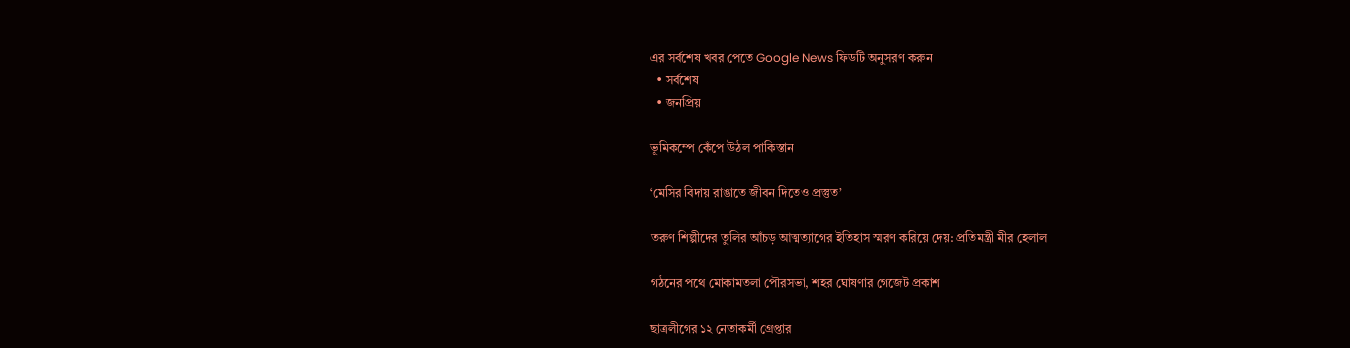এর সর্বশেষ খবর পেতে Google News ফিডটি অনুসরণ করুন
  • সর্বশেষ
  • জনপ্রিয়

ভূমিকম্পে কেঁপে উঠল পাকিস্তান

‘মেসির বিদায় রাঙাতে জীবন দিতেও প্রস্তুত’

তরুণ শিল্পীদের তুলির আঁচড় আত্মত্যাগের ইতিহাস স্মরণ করিয়ে দেয়: প্রতিমন্ত্রী মীর হেলাল

গঠনের পথে মোকামতলা পৌরসভা, শহর ঘোষণার গেজেট প্রকাশ

ছাত্রলীগের ১২ নেতাকর্মী গ্রেপ্তার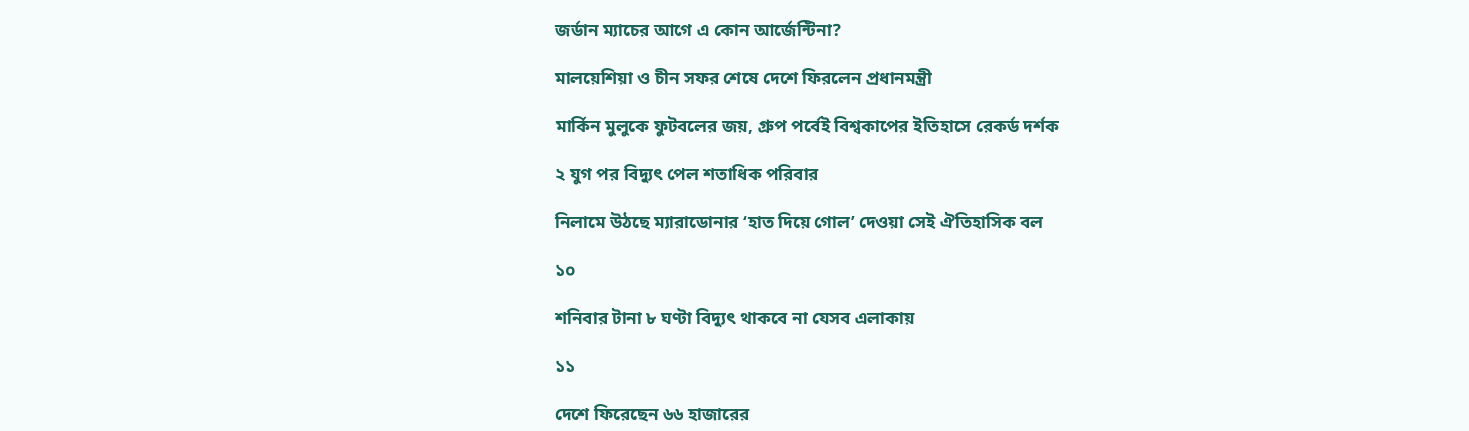জর্ডান ম্যাচের আগে এ কোন আর্জেন্টিনা?

মালয়েশিয়া ও চীন সফর শেষে দেশে ফিরলেন প্রধানমন্ত্রী

মার্কিন মুলুকে ফুটবলের জয়, গ্রুপ পর্বেই বিশ্বকাপের ইতিহাসে রেকর্ড দর্শক

২ যুগ পর বিদ্যুৎ পেল শতাধিক পরিবার

নিলামে উঠছে ম্যারাডোনার ‘হাত দিয়ে গোল’ দেওয়া সেই ঐতিহাসিক বল

১০

শনিবার টানা ৮ ঘণ্টা বিদ্যুৎ থাকবে না যেসব এলাকায়

১১

দেশে ফিরেছেন ৬৬ হাজারের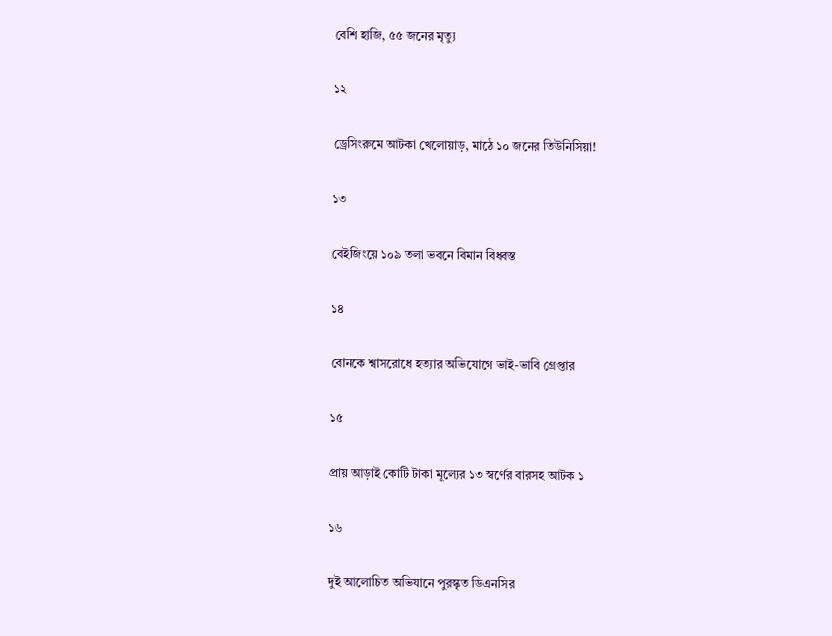বেশি হাজি, ৫৫ জনের মৃত্যু

১২

ড্রেসিংরুমে আটকা খেলোয়াড়, মাঠে ১০ জনের তিউনিসিয়া!

১৩

বেইজিংয়ে ১০৯ তলা ভবনে বিমান বিধ্বস্ত

১৪

বোনকে শ্বাসরোধে হত্যার অভিযোগে ভাই-ভাবি গ্রেপ্তার

১৫

প্রায় আড়াই কোটি টাকা মূল্যের ১৩ স্বর্ণের বারসহ আটক ১

১৬

দুই আলোচিত অভিযানে পুরস্কৃত ডিএনসির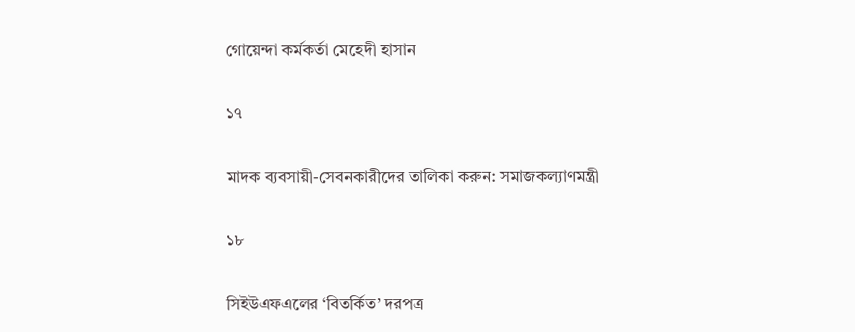গোয়েন্দা কর্মকর্তা মেহেদী হাসান

১৭

মাদক ব্যবসায়ী-সেবনকারীদের তালিকা করুন: সমাজকল্যাণমন্ত্রী

১৮

সিইউএফএলের ‘বিতর্কিত’ দরপত্র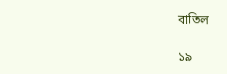বাতিল

১৯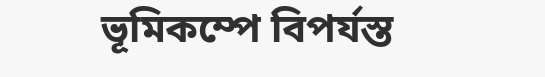ভূমিকম্পে বিপর্যস্ত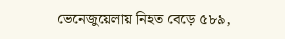ভেনেজুয়েলায় নিহত বেড়ে ৫৮৯,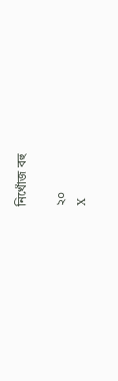নিখোঁজ বহু

২০
X